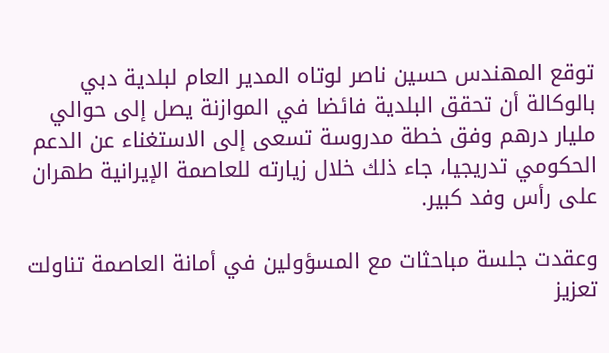توقع المهندس حسين ناصر لوتاه المدير العام لبلدية دبي بالوكالة أن تحقق البلدية فائضا في الموازنة يصل إلى حوالي مليار درهم وفق خطة مدروسة تسعى إلى الاستغناء عن الدعم الحكومي تدريجيا، جاء ذلك خلال زيارته للعاصمة الإيرانية طهران على رأس وفد كبير.

وعقدت جلسة مباحثات مع المسؤولين في أمانة العاصمة تناولت تعزيز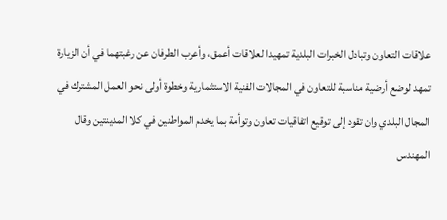علاقات التعاون وتبادل الخبرات البلدية تمهيدا لعلاقات أعمق، وأعرب الطرفان عن رغبتهما في أن الزيارة تمهد لوضع أرضية مناسبة للتعاون في المجالات الفنية الاستثمارية وخطوة أولى نحو العمل المشترك في المجال البلدي وان تقود إلى توقيع اتفاقيات تعاون وتوأمة بما يخدم المواطنين في كلا المدينتين وقال المهندس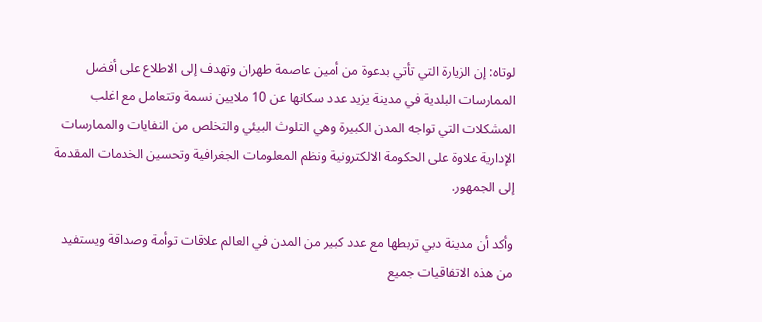لوتاه: إن الزيارة التي تأتي بدعوة من أمين عاصمة طهران وتهدف إلى الاطلاع على أفضل الممارسات البلدية في مدينة يزيد عدد سكانها عن 10 ملايين نسمة وتتعامل مع اغلب المشكلات التي تواجه المدن الكبيرة وهي التلوث البيئي والتخلص من النفايات والممارسات الإدارية علاوة على الحكومة الالكترونية ونظم المعلومات الجغرافية وتحسين الخدمات المقدمة إلى الجمهور.

وأكد أن مدينة دبي تربطها مع عدد كبير من المدن في العالم علاقات توأمة وصداقة ويستفيد من هذه الاتفاقيات جميع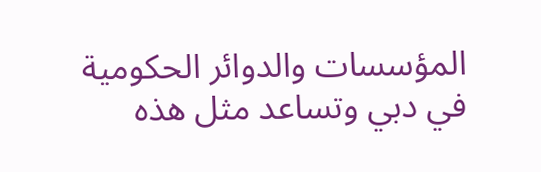المؤسسات والدوائر الحكومية في دبي وتساعد مثل هذه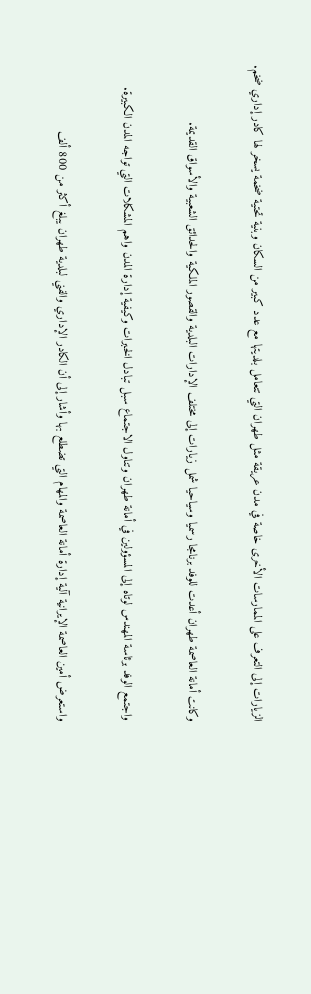الزيارات إلى التعرف على الممارسات الأخرى خاصة في مدن عريقة مثل طهران التي تتعامل بلديتها مع عدد كبير من السكان وبنية تحتية ضخمة يسخر لها كادر إداري ضخم.

وكانت أمانة العاصمة طهران أعدت للوفد برنامجا رسميا وسياحيا شمل زيارات إلى مختلف الإدارات البلدية والقصور الملكية والحدائق الشعبية والأسواق القديمة.

واجتمع الوفد برئاسة المهندس لوتاه إلى المسؤولين في أمانة طهران وتناول الاجتماع سبل تبادل الخبرات وكيفية إدارة المدن واهم المشكلات التي تواجه المدن الكبيرة.

واستعرض أمين العاصمة الإيرانية آلية إدارة أمانة العاصمة والمهام التي تضطلع بها وأشار إلى أن الكادر الإداري والفني لبلدية طهران يبلغ أكثر من 800 ألف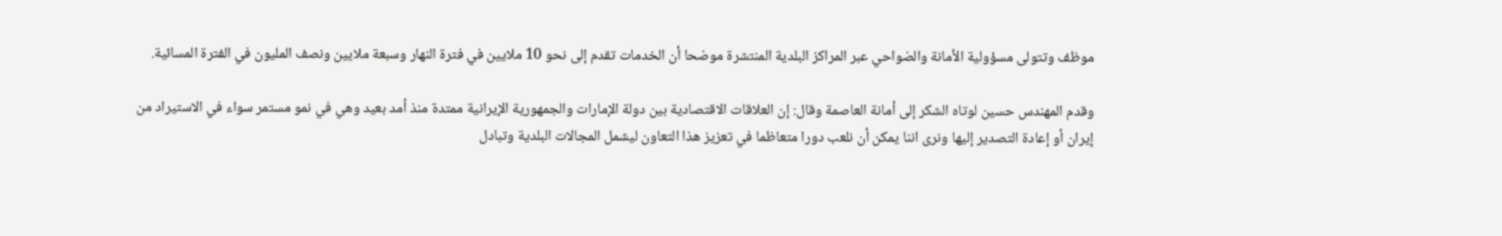موظف وتتولى مسؤولية الأمانة والضواحي عبر المراكز البلدية المنتشرة موضحا أن الخدمات تقدم إلى نحو 10 ملايين في فترة النهار وسبعة ملايين ونصف المليون في الفترة المسائية.

وقدم المهندس حسين لوتاه الشكر إلى أمانة العاصمة وقال: إن العلاقات الاقتصادية بين دولة الإمارات والجمهورية الإيرانية ممتدة منذ أمد بعيد وهي في نمو مستمر سواء في الاستيراد من إيران أو إعادة التصدير إليها ونرى اننا يمكن أن نلعب دورا متعاظما في تعزيز هذا التعاون ليشمل المجالات البلدية وتبادل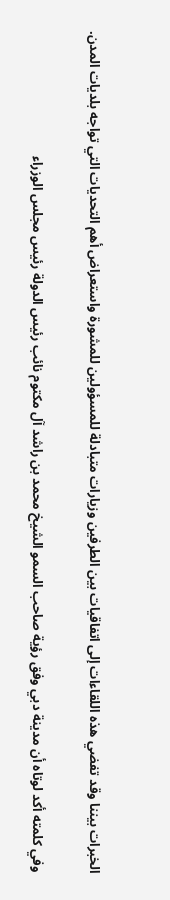الخبرات بيننا وقد تفضي هذه اللقاءات إلى اتفاقيات بين الطرفين وزيارات متبادلة للمسؤولين للمشورة واستعراض أهم التحديات التي تواجه بلديات المدن.

وفي كلمته أكد لوتاه أن مدينة دبي وفق رؤية صاحب السمو الشيخ محمد بن راشد آل مكتوم نائب رئيس الدولة رئيس مجلس الوزراء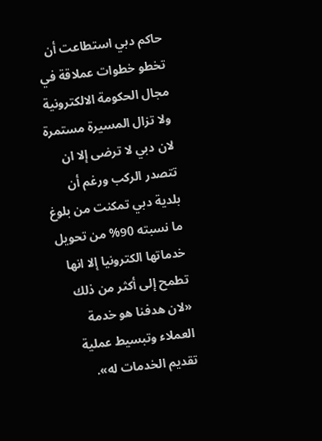حاكم دبي استطاعت أن تخطو خطوات عملاقة في مجال الحكومة الالكترونية ولا تزال المسيرة مستمرة لان دبي لا ترضى إلا ان تتصدر الركب ورغم أن بلدية دبي تمكنت من بلوغ ما نسبته 90% من تحويل خدماتها الكترونيا إلا انها تطمح إلى أكثر من ذلك «لان هدفنا هو خدمة العملاء وتبسيط عملية تقديم الخدمات له».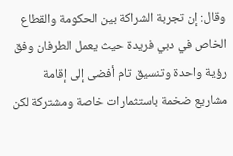وقال: إن تجربة الشراكة بين الحكومة والقطاع الخاص في دبي فريدة حيث يعمل الطرفان وفق رؤية واحدة وتنسيق تام أفضى إلى إقامة مشاريع ضخمة باستثمارات خاصة ومشتركة لكن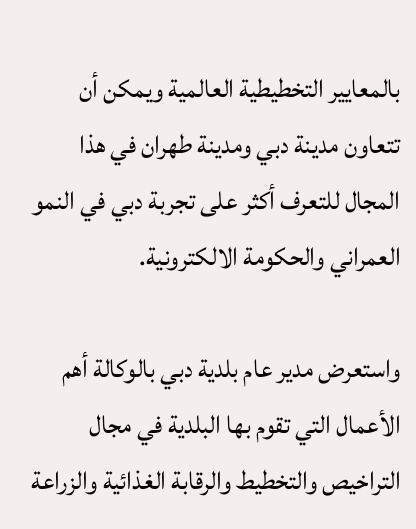بالمعايير التخطيطية العالمية ويمكن أن تتعاون مدينة دبي ومدينة طهران في هذا المجال للتعرف أكثر على تجربة دبي في النمو العمراني والحكومة الالكترونية.

واستعرض مدير عام بلدية دبي بالوكالة أهم الأعمال التي تقوم بها البلدية في مجال التراخيص والتخطيط والرقابة الغذائية والزراعة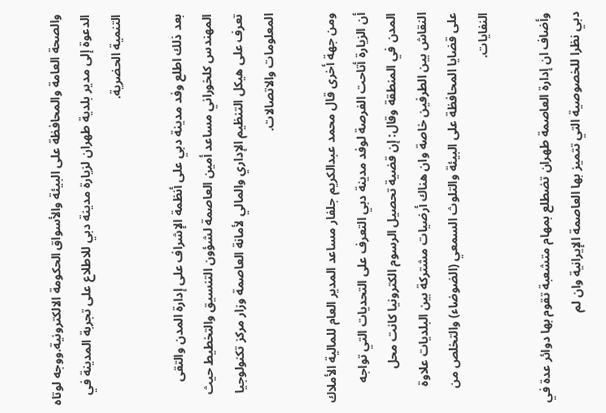والصحة العامة والمحافظة على البيئة والأسواق الحكومة الالكترونية.ووجه لوتاه الدعوة إلى مدير بلدية طهران لزيارة مدينة دبي للاطلاع على تجربة المدينة في التنمية الحضرية.

بعد ذلك اطلع وفد مدينة دبي على أنظمة الإشراف على إدارة المدن والتقى المهندس كلخوراني مساعد أمين العاصمة لشؤون التنسيق والتخطيط حيث تعرف على هيكل التنظيم الإداري والمالي لأمانة العاصمة وزار مركز تكنولوجيا المعلومات والاتصالات.

ومن جهة أخرى قال محمد عبدالكريم جلفار مساعد المدير العام للمالية الأملاك أن الزيارة أتاحت الفرصة لوفد مدينة دبي التعرف على التحديات التي تواجه المدن في المنطقة وقال: إن قضية تحصيل الرسوم الكترونيا كانت محل النقاش بين الطرفين خاصة وان هناك أرضيات مشتركة بين البلديات علاوة على قضايا المحافظة على البيئة والتلوث السمعي (الضوضاء) والتخلص من النفايات.

وأضاف ان إدارة العاصمة طهران تضطلع بمهام متشعبة تقوم بها دوائر عدة في دبي نظرا للخصوصية التي تتميز بها العاصمة الإيرانية وان لم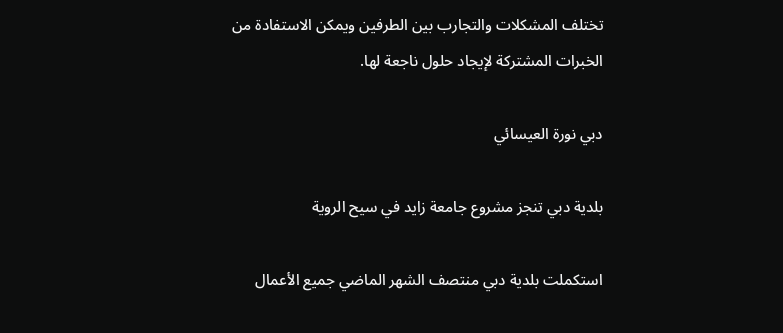تختلف المشكلات والتجارب بين الطرفين ويمكن الاستفادة من الخبرات المشتركة لإيجاد حلول ناجعة لها.

دبي نورة العيسائي

بلدية دبي تنجز مشروع جامعة زايد في سيح الروية

استكملت بلدية دبي منتصف الشهر الماضي جميع الأعمال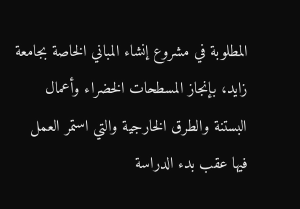المطلوبة في مشروع إنشاء المباني الخاصة بجامعة زايد، بإنجاز المسطحات الخضراء وأعمال البستنة والطرق الخارجية والتي استمر العمل فيها عقب بدء الدراسة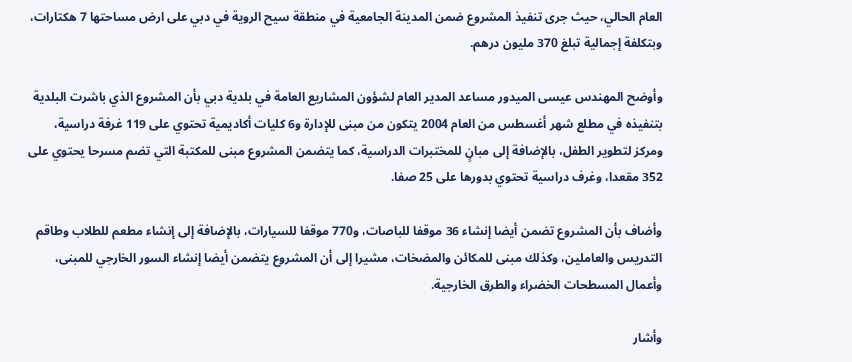العام الحالي، حيث جرى تنفيذ المشروع ضمن المدينة الجامعية في منطقة سيح الروية في دبي على ارض مساحتها 7 هكتارات، وبتكلفة إجمالية تبلغ 370 مليون درهم.

وأوضح المهندس عيسى الميدور مساعد المدير العام لشؤون المشاريع العامة في بلدية دبي بأن المشروع الذي باشرت البلدية بتنفيذه في مطلع شهر أغسطس من العام 2004 يتكون من مبنى للإدارة و6 كليات أكاديمية تحتوي على 119 غرفة دراسية، ومركز لتطوير الطفل، بالإضافة إلى مبانٍ للمختبرات الدراسية، كما يتضمن المشروع مبنى للمكتبة التي تضم مسرحا يحتوي على 352 مقعدا، وغرف دراسية تحتوي بدورها على 25 صفا.

وأضاف بأن المشروع تضمن أيضا إنشاء 36 موقفا للباصات، و770 موقفا للسيارات، بالإضافة إلى إنشاء مطعم للطلاب وطاقم التدريس والعاملين، وكذلك مبنى للمكائن والمضخات، مشيرا إلى أن المشروع يتضمن أيضا إنشاء السور الخارجي للمبنى، وأعمال المسطحات الخضراء والطرق الخارجية.

وأشار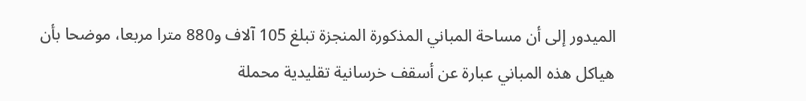الميدور إلى أن مساحة المباني المذكورة المنجزة تبلغ 105 آلاف و880 مترا مربعا، موضحا بأن هياكل هذه المباني عبارة عن أسقف خرسانية تقليدية محملة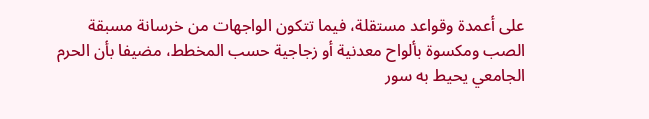على أعمدة وقواعد مستقلة، فيما تتكون الواجهات من خرسانة مسبقة الصب ومكسوة بألواح معدنية أو زجاجية حسب المخطط، مضيفا بأن الحرم الجامعي يحيط به سور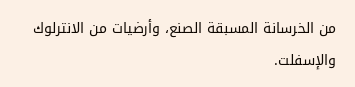من الخرسانة المسبقة الصنع، وأرضيات من الانترلوك والإسفلت.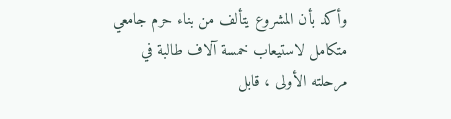وأكد بأن المشروع يتألف من بناء حرم جامعي متكامل لاستيعاب خمسة آلاف طالبة في مرحلته الأولى ، قابل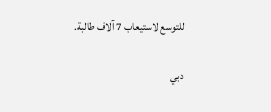للتوسع لاستيعاب 7 آلاف طالبة.

دبي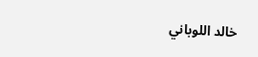خالد اللوباني